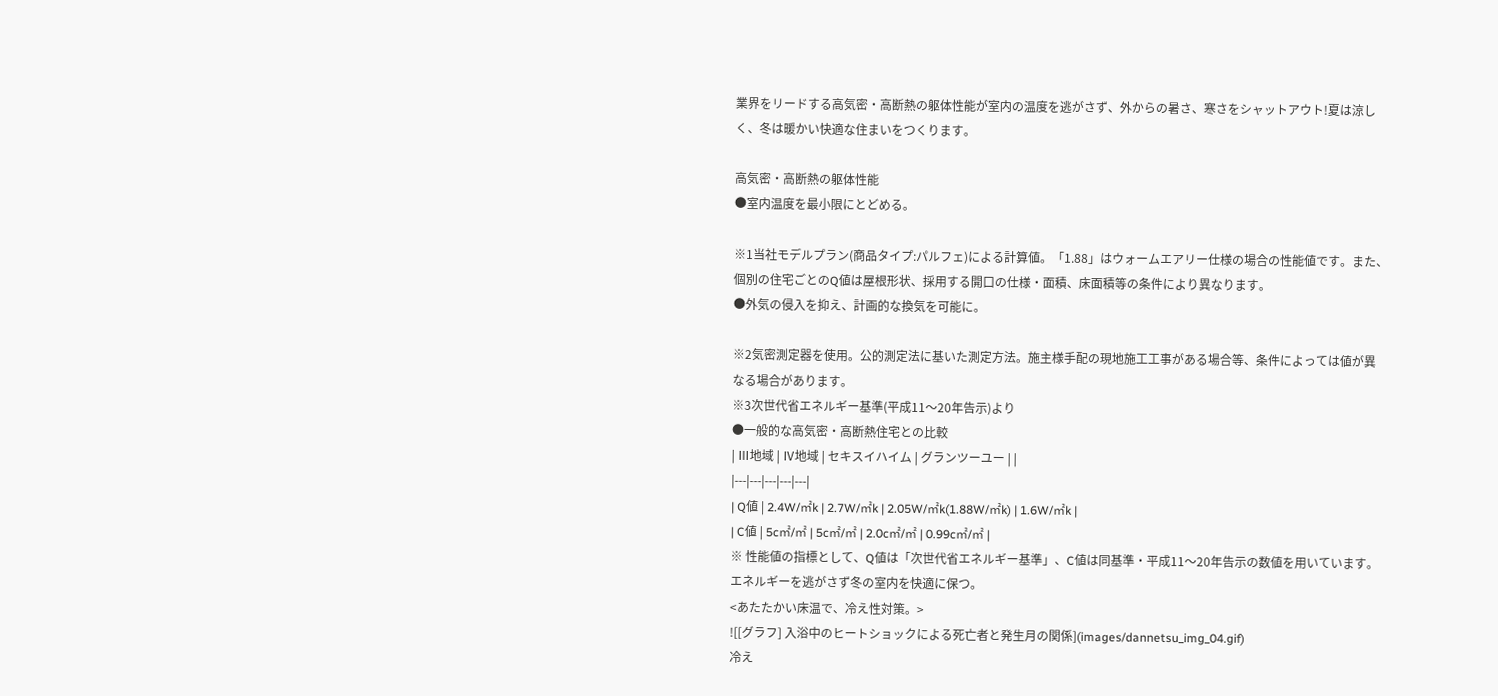業界をリードする高気密・高断熱の躯体性能が室内の温度を逃がさず、外からの暑さ、寒さをシャットアウト!夏は涼しく、冬は暖かい快適な住まいをつくります。

高気密・高断熱の躯体性能
●室内温度を最小限にとどめる。

※1当社モデルプラン(商品タイプ:パルフェ)による計算値。「1.88」はウォームエアリー仕様の場合の性能値です。また、個別の住宅ごとのQ値は屋根形状、採用する開口の仕様・面積、床面積等の条件により異なります。
●外気の侵入を抑え、計画的な換気を可能に。

※2気密測定器を使用。公的測定法に基いた測定方法。施主様手配の現地施工工事がある場合等、条件によっては値が異なる場合があります。
※3次世代省エネルギー基準(平成11〜20年告示)より
●一般的な高気密・高断熱住宅との比較
| Ⅲ地域 | Ⅳ地域 | セキスイハイム | グランツーユー | |
|---|---|---|---|---|
| Q値 | 2.4W/㎡k | 2.7W/㎡k | 2.05W/㎡k(1.88W/㎡k) | 1.6W/㎡k |
| C値 | 5c㎡/㎡ | 5c㎡/㎡ | 2.0c㎡/㎡ | 0.99c㎡/㎡ |
※ 性能値の指標として、Q値は「次世代省エネルギー基準」、C値は同基準・平成11〜20年告示の数値を用いています。
エネルギーを逃がさず冬の室内を快適に保つ。
<あたたかい床温で、冷え性対策。>
![[グラフ] 入浴中のヒートショックによる死亡者と発生月の関係](images/dannetsu_img_04.gif)
冷え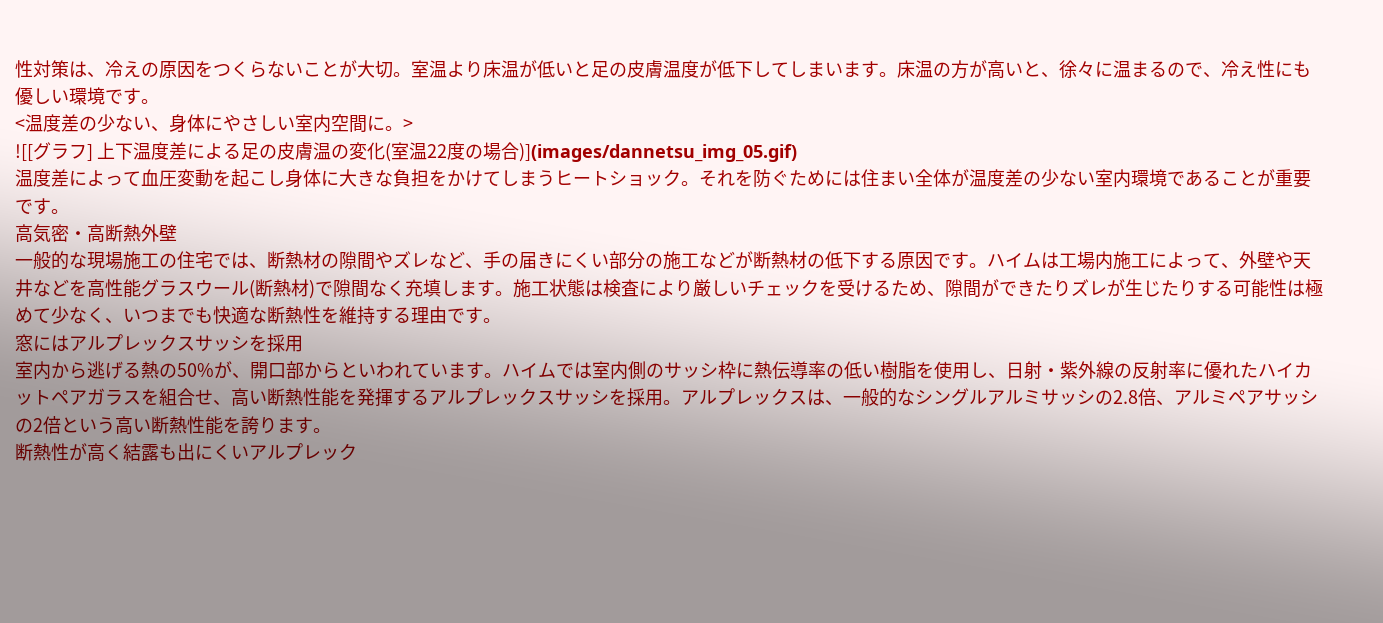性対策は、冷えの原因をつくらないことが大切。室温より床温が低いと足の皮膚温度が低下してしまいます。床温の方が高いと、徐々に温まるので、冷え性にも優しい環境です。
<温度差の少ない、身体にやさしい室内空間に。>
![[グラフ] 上下温度差による足の皮膚温の変化(室温22度の場合)](images/dannetsu_img_05.gif)
温度差によって血圧変動を起こし身体に大きな負担をかけてしまうヒートショック。それを防ぐためには住まい全体が温度差の少ない室内環境であることが重要です。
高気密・高断熱外壁
一般的な現場施工の住宅では、断熱材の隙間やズレなど、手の届きにくい部分の施工などが断熱材の低下する原因です。ハイムは工場内施工によって、外壁や天井などを高性能グラスウール(断熱材)で隙間なく充填します。施工状態は検査により厳しいチェックを受けるため、隙間ができたりズレが生じたりする可能性は極めて少なく、いつまでも快適な断熱性を維持する理由です。
窓にはアルプレックスサッシを採用
室内から逃げる熱の50%が、開口部からといわれています。ハイムでは室内側のサッシ枠に熱伝導率の低い樹脂を使用し、日射・紫外線の反射率に優れたハイカットペアガラスを組合せ、高い断熱性能を発揮するアルプレックスサッシを採用。アルプレックスは、一般的なシングルアルミサッシの2.8倍、アルミペアサッシの2倍という高い断熱性能を誇ります。
断熱性が高く結露も出にくいアルプレック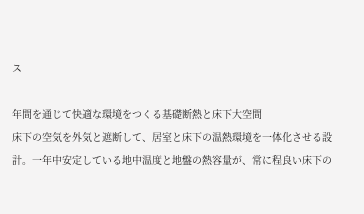ス

年間を通じて快適な環境をつくる基礎断熱と床下大空間
床下の空気を外気と遮断して、居室と床下の温熱環境を一体化させる設計。一年中安定している地中温度と地盤の熱容量が、常に程良い床下の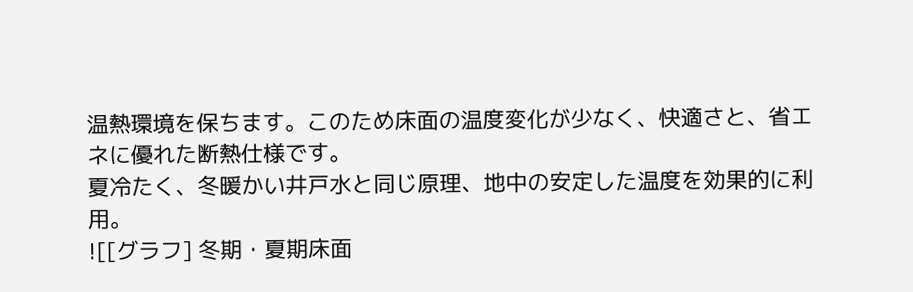温熱環境を保ちます。このため床面の温度変化が少なく、快適さと、省エネに優れた断熱仕様です。
夏冷たく、冬暖かい井戸水と同じ原理、地中の安定した温度を効果的に利用。
![[グラフ] 冬期・夏期床面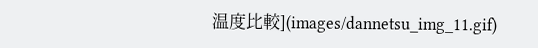温度比較](images/dannetsu_img_11.gif)